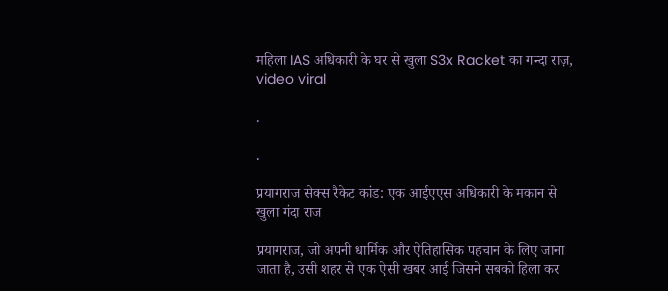महिला IAS अधिकारी के घर से खुला S3x Racket का गन्दा राज़, video viral

.

.

प्रयागराज सेक्स रैकेट कांड: एक आईएएस अधिकारी के मकान से खुला गंदा राज

प्रयागराज, जो अपनी धार्मिक और ऐतिहासिक पहचान के लिए जाना जाता है, उसी शहर से एक ऐसी खबर आई जिसने सबको हिला कर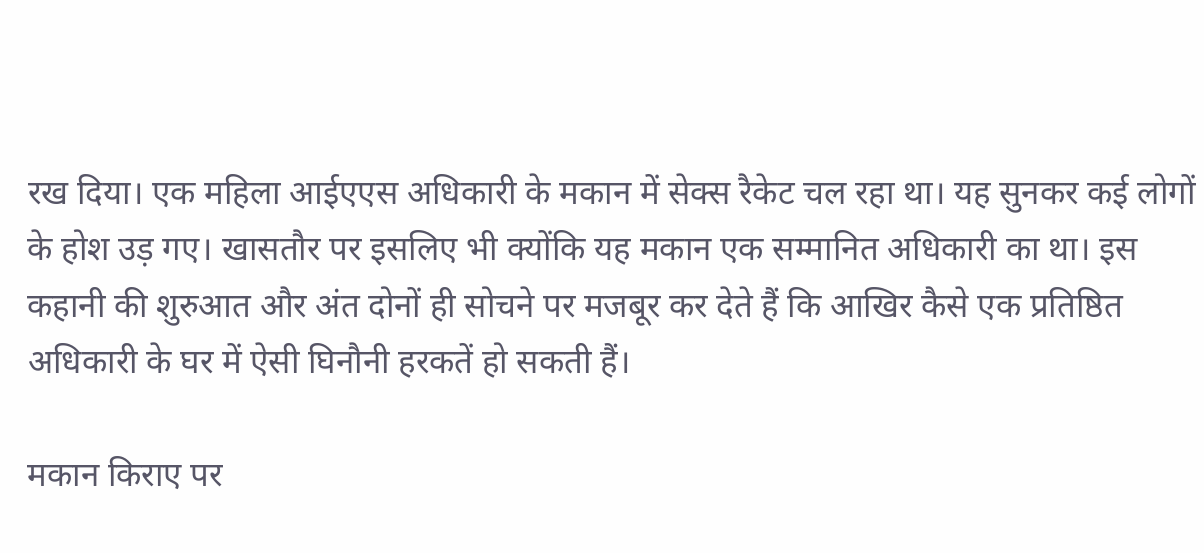रख दिया। एक महिला आईएएस अधिकारी के मकान में सेक्स रैकेट चल रहा था। यह सुनकर कई लोगों के होश उड़ गए। खासतौर पर इसलिए भी क्योंकि यह मकान एक सम्मानित अधिकारी का था। इस कहानी की शुरुआत और अंत दोनों ही सोचने पर मजबूर कर देते हैं कि आखिर कैसे एक प्रतिष्ठित अधिकारी के घर में ऐसी घिनौनी हरकतें हो सकती हैं।

मकान किराए पर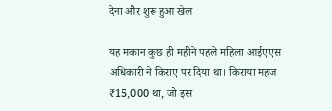देना और शुरू हुआ खेल

यह मकान कुछ ही महीने पहले महिला आईएएस अधिकारी ने किराए पर दिया था। किराया महज ₹15,000 था, जो इस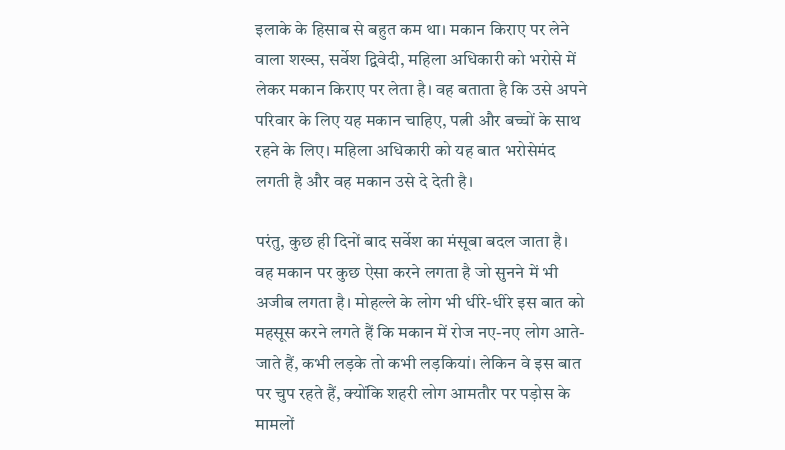इलाके के हिसाब से बहुत कम था। मकान किराए पर लेने वाला शख्स, सर्वेश द्विवेदी, महिला अधिकारी को भरोसे में लेकर मकान किराए पर लेता है। वह बताता है कि उसे अपने परिवार के लिए यह मकान चाहिए, पत्नी और बच्चों के साथ रहने के लिए। महिला अधिकारी को यह बात भरोसेमंद लगती है और वह मकान उसे दे देती है।

परंतु, कुछ ही दिनों बाद सर्वेश का मंसूबा बदल जाता है। वह मकान पर कुछ ऐसा करने लगता है जो सुनने में भी अजीब लगता है। मोहल्ले के लोग भी धीरे-धीरे इस बात को महसूस करने लगते हैं कि मकान में रोज नए-नए लोग आते-जाते हैं, कभी लड़के तो कभी लड़कियां। लेकिन वे इस बात पर चुप रहते हैं, क्योंकि शहरी लोग आमतौर पर पड़ोस के मामलों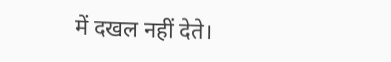में दखल नहीं देते।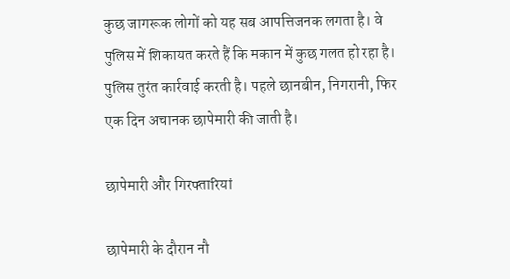कुछ जागरूक लोगों को यह सब आपत्तिजनक लगता है। वे पुलिस में शिकायत करते हैं कि मकान में कुछ गलत हो रहा है। पुलिस तुरंत कार्रवाई करती है। पहले छानबीन, निगरानी, फिर एक दिन अचानक छापेमारी की जाती है।

छापेमारी और गिरफ्तारियां

छापेमारी के दौरान नौ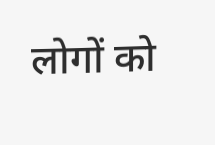लोगों को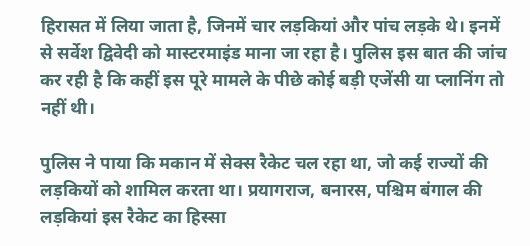हिरासत में लिया जाता है, जिनमें चार लड़कियां और पांच लड़के थे। इनमें से सर्वेश द्विवेदी को मास्टरमाइंड माना जा रहा है। पुलिस इस बात की जांच कर रही है कि कहीं इस पूरे मामले के पीछे कोई बड़ी एजेंसी या प्लानिंग तो नहीं थी।

पुलिस ने पाया कि मकान में सेक्स रैकेट चल रहा था, जो कई राज्यों की लड़कियों को शामिल करता था। प्रयागराज, बनारस, पश्चिम बंगाल की लड़कियां इस रैकेट का हिस्सा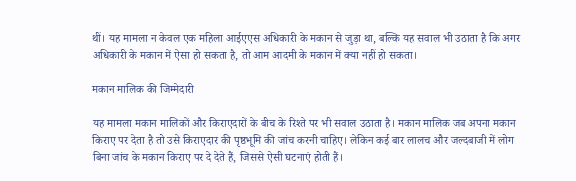थीं। यह मामला न केवल एक महिला आईएएस अधिकारी के मकान से जुड़ा था, बल्कि यह सवाल भी उठाता है कि अगर अधिकारी के मकान में ऐसा हो सकता है, तो आम आदमी के मकान में क्या नहीं हो सकता।

मकान मालिक की जिम्मेदारी

यह मामला मकान मालिकों और किराएदारों के बीच के रिश्ते पर भी सवाल उठाता है। मकान मालिक जब अपना मकान किराए पर देता है तो उसे किराएदार की पृष्ठभूमि की जांच करनी चाहिए। लेकिन कई बार लालच और जल्दबाजी में लोग बिना जांच के मकान किराए पर दे देते हैं, जिससे ऐसी घटनाएं होती हैं।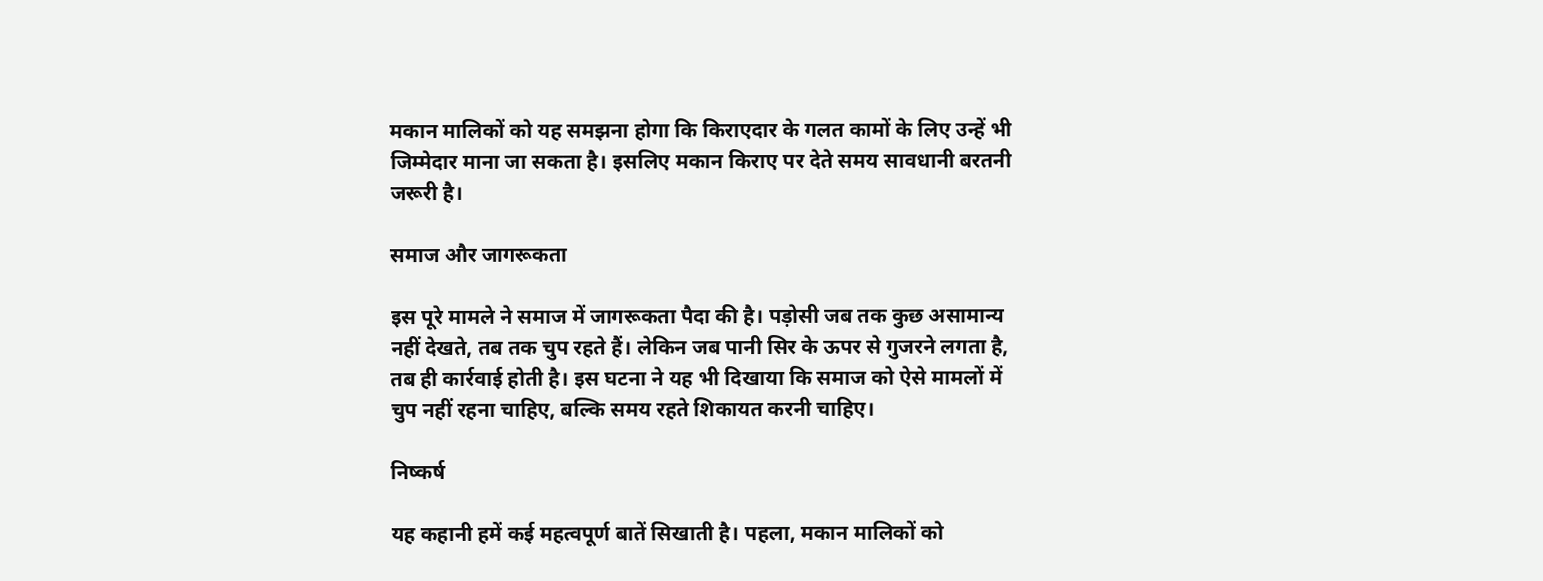मकान मालिकों को यह समझना होगा कि किराएदार के गलत कामों के लिए उन्हें भी जिम्मेदार माना जा सकता है। इसलिए मकान किराए पर देते समय सावधानी बरतनी जरूरी है।

समाज और जागरूकता

इस पूरे मामले ने समाज में जागरूकता पैदा की है। पड़ोसी जब तक कुछ असामान्य नहीं देखते, तब तक चुप रहते हैं। लेकिन जब पानी सिर के ऊपर से गुजरने लगता है, तब ही कार्रवाई होती है। इस घटना ने यह भी दिखाया कि समाज को ऐसे मामलों में चुप नहीं रहना चाहिए, बल्कि समय रहते शिकायत करनी चाहिए।

निष्कर्ष

यह कहानी हमें कई महत्वपूर्ण बातें सिखाती है। पहला, मकान मालिकों को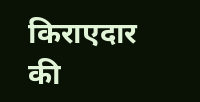किराएदार की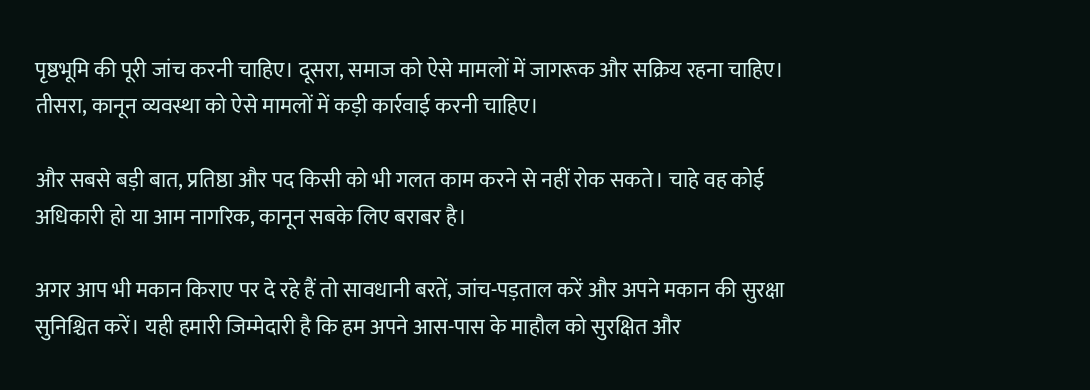पृष्ठभूमि की पूरी जांच करनी चाहिए। दूसरा, समाज को ऐसे मामलों में जागरूक और सक्रिय रहना चाहिए। तीसरा, कानून व्यवस्था को ऐसे मामलों में कड़ी कार्रवाई करनी चाहिए।

और सबसे बड़ी बात, प्रतिष्ठा और पद किसी को भी गलत काम करने से नहीं रोक सकते। चाहे वह कोई अधिकारी हो या आम नागरिक, कानून सबके लिए बराबर है।

अगर आप भी मकान किराए पर दे रहे हैं तो सावधानी बरतें, जांच-पड़ताल करें और अपने मकान की सुरक्षा सुनिश्चित करें। यही हमारी जिम्मेदारी है कि हम अपने आस-पास के माहौल को सुरक्षित और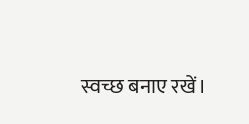स्वच्छ बनाए रखें।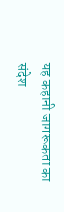यह कहानी जागरूकता का संदेश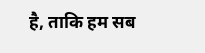है, ताकि हम सब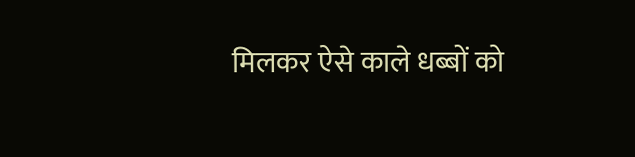मिलकर ऐसे काले धब्बों को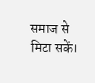समाज से मिटा सकें।